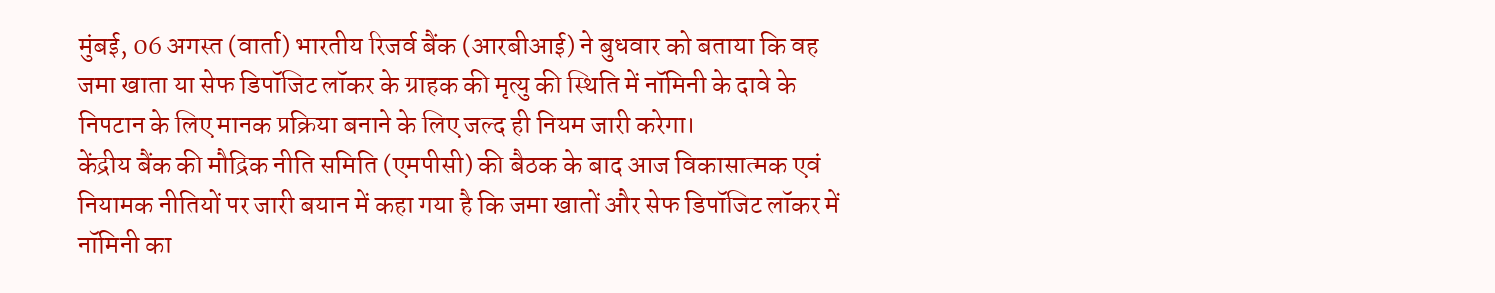मुंबई, 06 अगस्त (वार्ता) भारतीय रिजर्व बैंक (आरबीआई) ने बुधवार को बताया कि वह जमा खाता या सेफ डिपॉजिट लॉकर के ग्राहक की मृत्यु की स्थिति में नॉमिनी के दावे के निपटान के लिए मानक प्रक्रिया बनाने के लिए जल्द ही नियम जारी करेगा।
केंद्रीय बैंक की मौद्रिक नीति समिति (एमपीसी) की बैठक के बाद आज विकासात्मक एवं नियामक नीतियों पर जारी बयान में कहा गया है कि जमा खातों और सेफ डिपॉजिट लॉकर में नॉमिनी का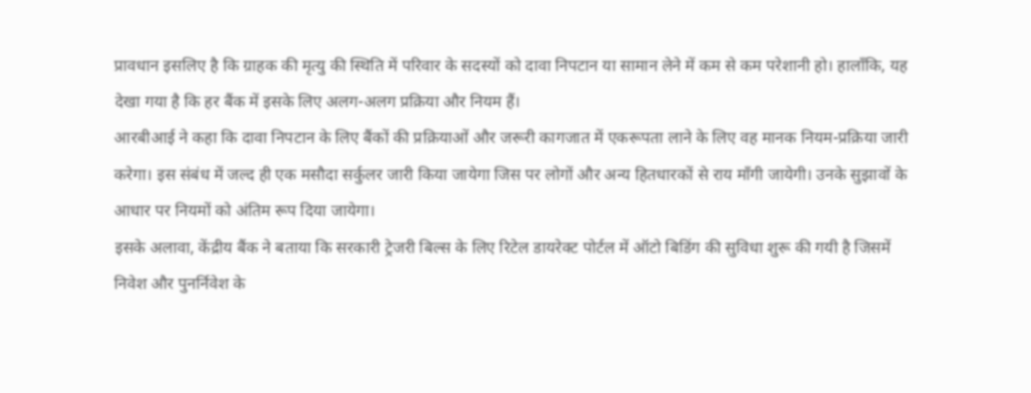प्रावधान इसलिए है कि ग्राहक की मृत्यु की स्थिति में परिवार के सदस्यों को दावा निपटान या सामान लेने में कम से कम परेशानी हो। हालाँकि, यह देखा गया है कि हर बैंक में इसके लिए अलग-अलग प्रक्रिया और नियम हैं।
आरबीआई ने कहा कि दावा निपटान के लिए बैंकों की प्रक्रियाओं और जरूरी कागजात में एकरूपता लाने के लिए वह मानक नियम-प्रक्रिया जारी करेगा। इस संबंध में जल्द ही एक मसौदा सर्कुलर जारी किया जायेगा जिस पर लोगों और अन्य हितधारकों से राय माँगी जायेगी। उनके सुझावों के आधार पर नियमों को अंतिम रूप दिया जायेगा।
इसके अलावा, केंद्रीय बैंक ने बताया कि सरकारी ट्रेजरी बिल्स के लिए रिटेल डायरेक्ट पोर्टल में ऑटो बिडिंग की सुविधा शुरू की गयी है जिसमें निवेश और पुनर्निवेश के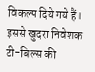विकल्प दिये गये हैं। इससे खुदरा निवेशक टी-बिल्स की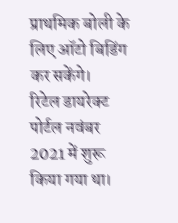प्राथमिक बोली के लिए ऑटो बिडिंग कर सकेंगे।
रिटेल डायरेक्ट पोर्टल नवंबर 2021 में शुरू किया गया था।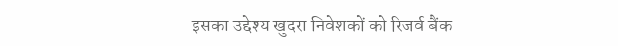इसका उद्देश्य खुदरा निवेशकों को रिजर्व बैंक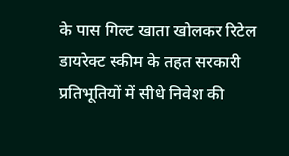के पास गिल्ट खाता खोलकर रिटेल डायरेक्ट स्कीम के तहत सरकारी प्रतिभूतियों में सीधे निवेश की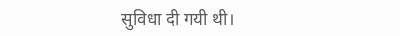सुविधा दी गयी थी।